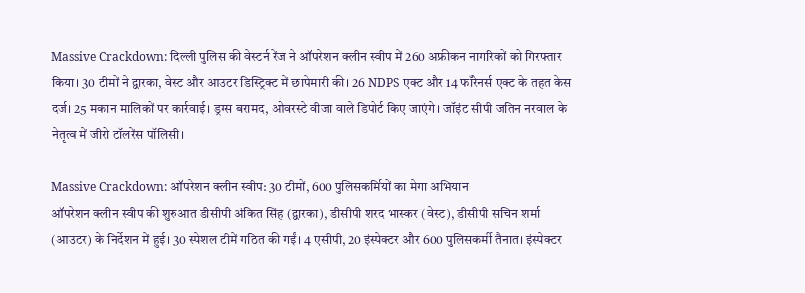Massive Crackdown: दिल्ली पुलिस की वेस्टर्न रेंज ने ऑपरेशन क्लीन स्वीप में 260 अफ्रीकन नागरिकों को गिरफ्तार किया। 30 टीमों ने द्वारका, वेस्ट और आउटर डिस्ट्रिक्ट में छापेमारी की। 26 NDPS एक्ट और 14 फॉरेनर्स एक्ट के तहत केस दर्ज। 25 मकान मालिकों पर कार्रवाई। ड्रग्स बरामद, ओवरस्टे वीजा वाले डिपोर्ट किए जाएंगे। जॉइंट सीपी जतिन नरवाल के नेतृत्व में जीरो टॉलरेंस पॉलिसी।

Massive Crackdown: ऑपरेशन क्लीन स्वीप: 30 टीमों, 600 पुलिसकर्मियों का मेगा अभियान
ऑपरेशन क्लीन स्वीप की शुरुआत डीसीपी अंकित सिंह (द्वारका), डीसीपी शरद भास्कर (वेस्ट), डीसीपी सचिन शर्मा (आउटर) के निर्देशन में हुई। 30 स्पेशल टीमें गठित की गईं। 4 एसीपी, 20 इंस्पेक्टर और 600 पुलिसकर्मी तैनात। इंस्पेक्टर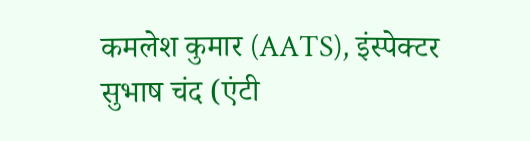कमलेश कुमार (AATS), इंस्पेक्टर सुभाष चंद (एंटी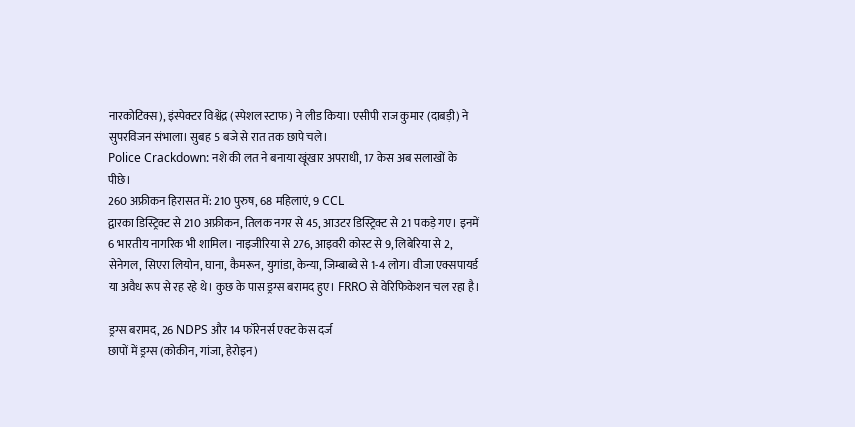नारकोटिक्स), इंस्पेक्टर विश्वेंद्र (स्पेशल स्टाफ) ने लीड किया। एसीपी राज कुमार (दाबड़ी) ने सुपरविजन संभाला। सुबह 5 बजे से रात तक छापे चले।
Police Crackdown: नशे की लत ने बनाया खूंखार अपराधी, 17 केस अब सलाखों के पीछे।
260 अफ्रीकन हिरासत में: 210 पुरुष, 68 महिलाएं, 9 CCL
द्वारका डिस्ट्रिक्ट से 210 अफ्रीकन, तिलक नगर से 45, आउटर डिस्ट्रिक्ट से 21 पकड़े गए। इनमें 6 भारतीय नागरिक भी शामिल। नाइजीरिया से 276, आइवरी कोस्ट से 9, लिबेरिया से 2, सेनेगल, सिएरा लियोन, घाना, कैमरून, युगांडा, केन्या, जिम्बाब्वे से 1-4 लोग। वीजा एक्सपायर्ड या अवैध रूप से रह रहे थे। कुछ के पास ड्रग्स बरामद हुए। FRRO से वेरिफिकेशन चल रहा है।

ड्रग्स बरामद, 26 NDPS और 14 फॉरेनर्स एक्ट केस दर्ज
छापों में ड्रग्स (कोकीन, गांजा, हेरोइन)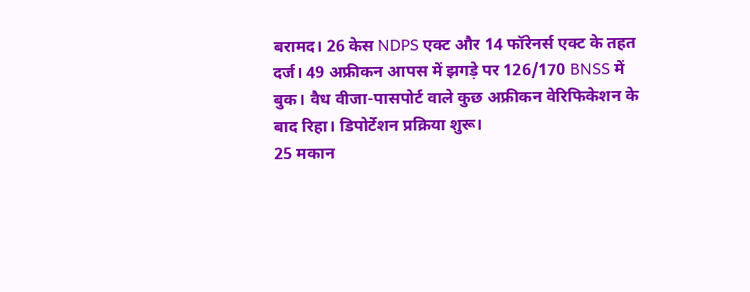बरामद। 26 केस NDPS एक्ट और 14 फॉरेनर्स एक्ट के तहत दर्ज। 49 अफ्रीकन आपस में झगड़े पर 126/170 BNSS में बुक। वैध वीजा-पासपोर्ट वाले कुछ अफ्रीकन वेरिफिकेशन के बाद रिहा। डिपोर्टेशन प्रक्रिया शुरू।
25 मकान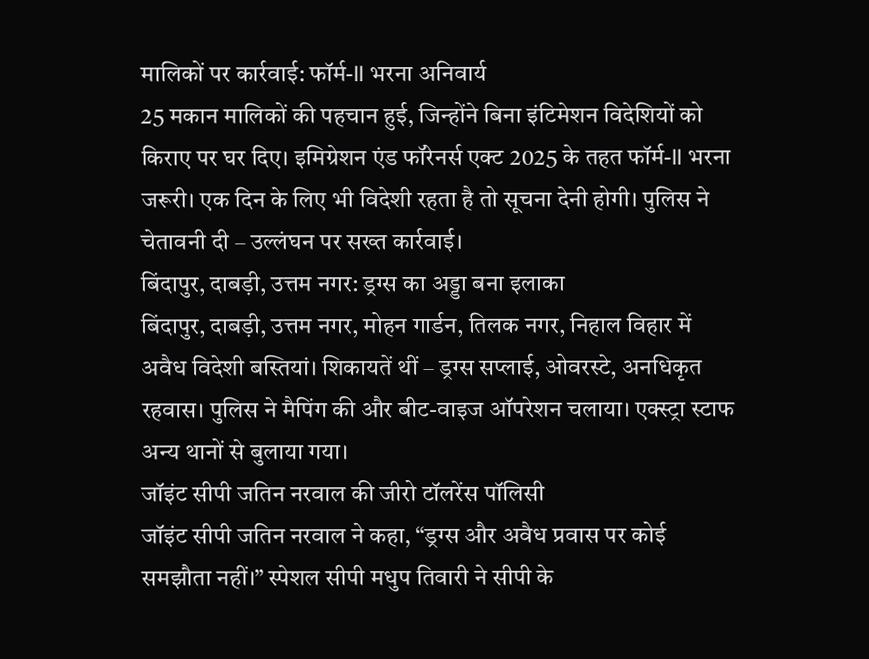मालिकों पर कार्रवाई: फॉर्म-II भरना अनिवार्य
25 मकान मालिकों की पहचान हुई, जिन्होंने बिना इंटिमेशन विदेशियों को किराए पर घर दिए। इमिग्रेशन एंड फॉरेनर्स एक्ट 2025 के तहत फॉर्म-II भरना जरूरी। एक दिन के लिए भी विदेशी रहता है तो सूचना देनी होगी। पुलिस ने चेतावनी दी – उल्लंघन पर सख्त कार्रवाई।
बिंदापुर, दाबड़ी, उत्तम नगर: ड्रग्स का अड्डा बना इलाका
बिंदापुर, दाबड़ी, उत्तम नगर, मोहन गार्डन, तिलक नगर, निहाल विहार में अवैध विदेशी बस्तियां। शिकायतें थीं – ड्रग्स सप्लाई, ओवरस्टे, अनधिकृत रहवास। पुलिस ने मैपिंग की और बीट-वाइज ऑपरेशन चलाया। एक्स्ट्रा स्टाफ अन्य थानों से बुलाया गया।
जॉइंट सीपी जतिन नरवाल की जीरो टॉलरेंस पॉलिसी
जॉइंट सीपी जतिन नरवाल ने कहा, “ड्रग्स और अवैध प्रवास पर कोई समझौता नहीं।” स्पेशल सीपी मधुप तिवारी ने सीपी के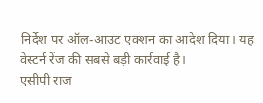निर्देश पर ऑल-आउट एक्शन का आदेश दिया। यह वेस्टर्न रेंज की सबसे बड़ी कार्रवाई है।
एसीपी राज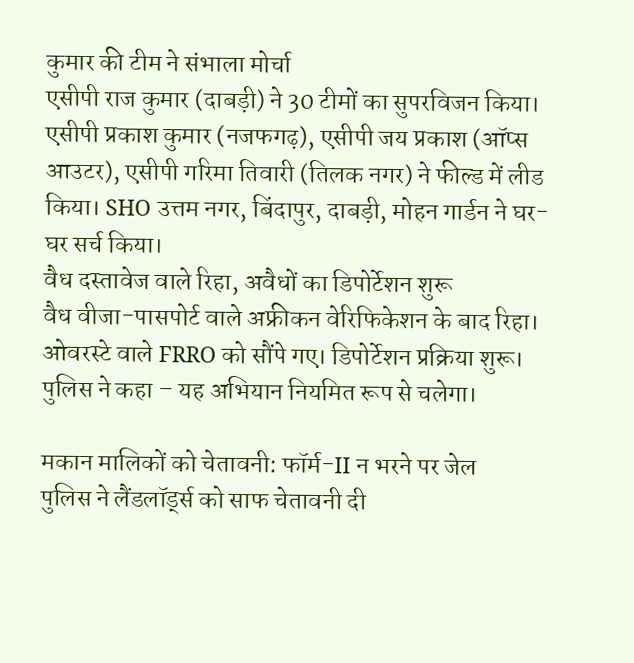कुमार की टीम ने संभाला मोर्चा
एसीपी राज कुमार (दाबड़ी) ने 30 टीमों का सुपरविजन किया। एसीपी प्रकाश कुमार (नजफगढ़), एसीपी जय प्रकाश (ऑप्स आउटर), एसीपी गरिमा तिवारी (तिलक नगर) ने फील्ड में लीड किया। SHO उत्तम नगर, बिंदापुर, दाबड़ी, मोहन गार्डन ने घर-घर सर्च किया।
वैध दस्तावेज वाले रिहा, अवैधों का डिपोर्टेशन शुरू
वैध वीजा-पासपोर्ट वाले अफ्रीकन वेरिफिकेशन के बाद रिहा। ओवरस्टे वाले FRRO को सौंपे गए। डिपोर्टेशन प्रक्रिया शुरू। पुलिस ने कहा – यह अभियान नियमित रूप से चलेगा।

मकान मालिकों को चेतावनी: फॉर्म-II न भरने पर जेल
पुलिस ने लैंडलॉर्ड्स को साफ चेतावनी दी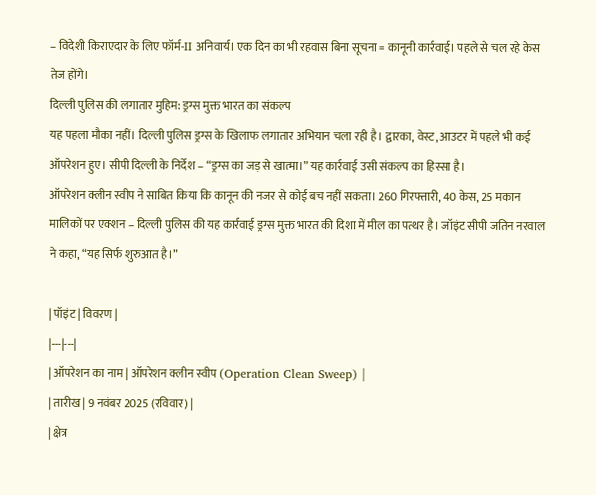– विदेशी किराएदार के लिए फॉर्म-II अनिवार्य। एक दिन का भी रहवास बिना सूचना = कानूनी कार्रवाई। पहले से चल रहे केस तेज होंगे।
दिल्ली पुलिस की लगातार मुहिम: ड्रग्स मुक्त भारत का संकल्प
यह पहला मौका नहीं। दिल्ली पुलिस ड्रग्स के खिलाफ लगातार अभियान चला रही है। द्वारका, वेस्ट, आउटर में पहले भी कई ऑपरेशन हुए। सीपी दिल्ली के निर्देश – “ड्रग्स का जड़ से खात्मा।” यह कार्रवाई उसी संकल्प का हिस्सा है।
ऑपरेशन क्लीन स्वीप ने साबित किया कि कानून की नजर से कोई बच नहीं सकता। 260 गिरफ्तारी, 40 केस, 25 मकान मालिकों पर एक्शन – दिल्ली पुलिस की यह कार्रवाई ड्रग्स मुक्त भारत की दिशा में मील का पत्थर है। जॉइंट सीपी जतिन नरवाल ने कहा, “यह सिर्फ शुरुआत है।”

| पॉइंट | विवरण |
|---|---|
| ऑपरेशन का नाम | ऑपरेशन क्लीन स्वीप (Operation Clean Sweep) |
| तारीख | 9 नवंबर 2025 (रविवार) |
| क्षेत्र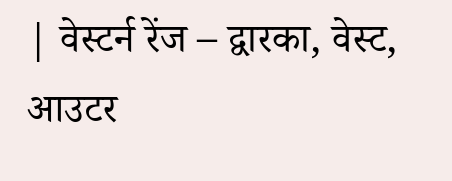| वेस्टर्न रेंज – द्वारका, वेस्ट, आउटर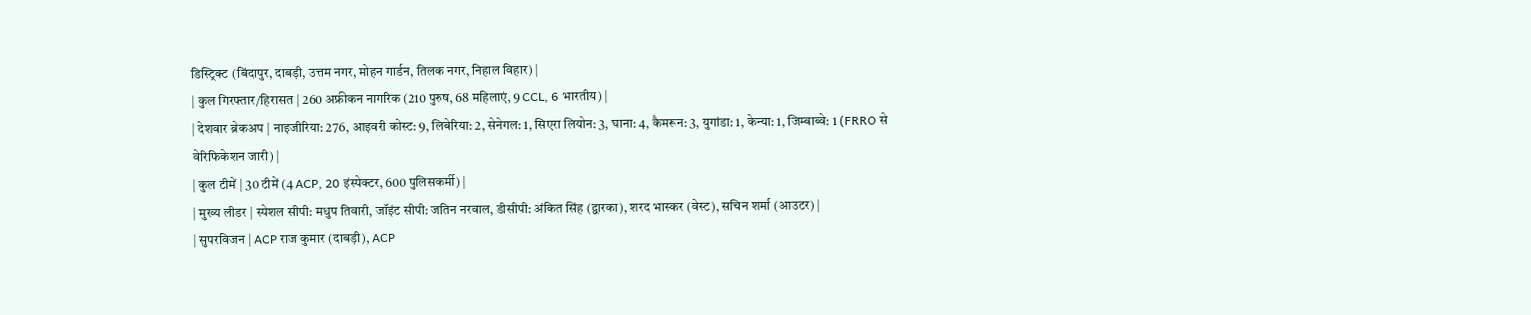डिस्ट्रिक्ट (बिंदापुर, दाबड़ी, उत्तम नगर, मोहन गार्डन, तिलक नगर, निहाल विहार) |
| कुल गिरफ्तार/हिरासत | 260 अफ्रीकन नागरिक (210 पुरुष, 68 महिलाएं, 9 CCL, 6 भारतीय) |
| देशवार ब्रेकअप | नाइजीरिया: 276, आइवरी कोस्ट: 9, लिबेरिया: 2, सेनेगल: 1, सिएरा लियोन: 3, घाना: 4, कैमरून: 3, युगांडा: 1, केन्या: 1, जिम्बाब्वे: 1 (FRRO से वेरिफिकेशन जारी) |
| कुल टीमें | 30 टीमें (4 ACP, 20 इंस्पेक्टर, 600 पुलिसकर्मी) |
| मुख्य लीडर | स्पेशल सीपी: मधुप तिवारी, जॉइंट सीपी: जतिन नरवाल, डीसीपी: अंकित सिंह (द्वारका), शरद भास्कर (वेस्ट), सचिन शर्मा (आउटर) |
| सुपरविजन | ACP राज कुमार (दाबड़ी), ACP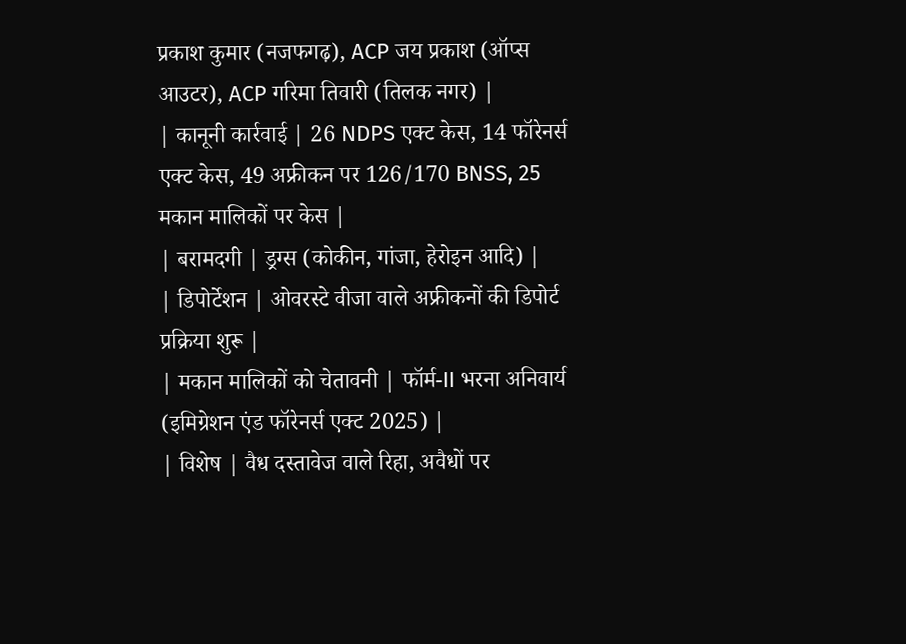प्रकाश कुमार (नजफगढ़), ACP जय प्रकाश (ऑप्स आउटर), ACP गरिमा तिवारी (तिलक नगर) |
| कानूनी कार्रवाई | 26 NDPS एक्ट केस, 14 फॉरेनर्स एक्ट केस, 49 अफ्रीकन पर 126/170 BNSS, 25 मकान मालिकों पर केस |
| बरामदगी | ड्रग्स (कोकीन, गांजा, हेरोइन आदि) |
| डिपोर्टेशन | ओवरस्टे वीजा वाले अफ्रीकनों की डिपोर्ट प्रक्रिया शुरू |
| मकान मालिकों को चेतावनी | फॉर्म-II भरना अनिवार्य (इमिग्रेशन एंड फॉरेनर्स एक्ट 2025) |
| विशेष | वैध दस्तावेज वाले रिहा, अवैधों पर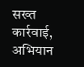सख्त कार्रवाई, अभियान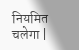नियमित चलेगा |